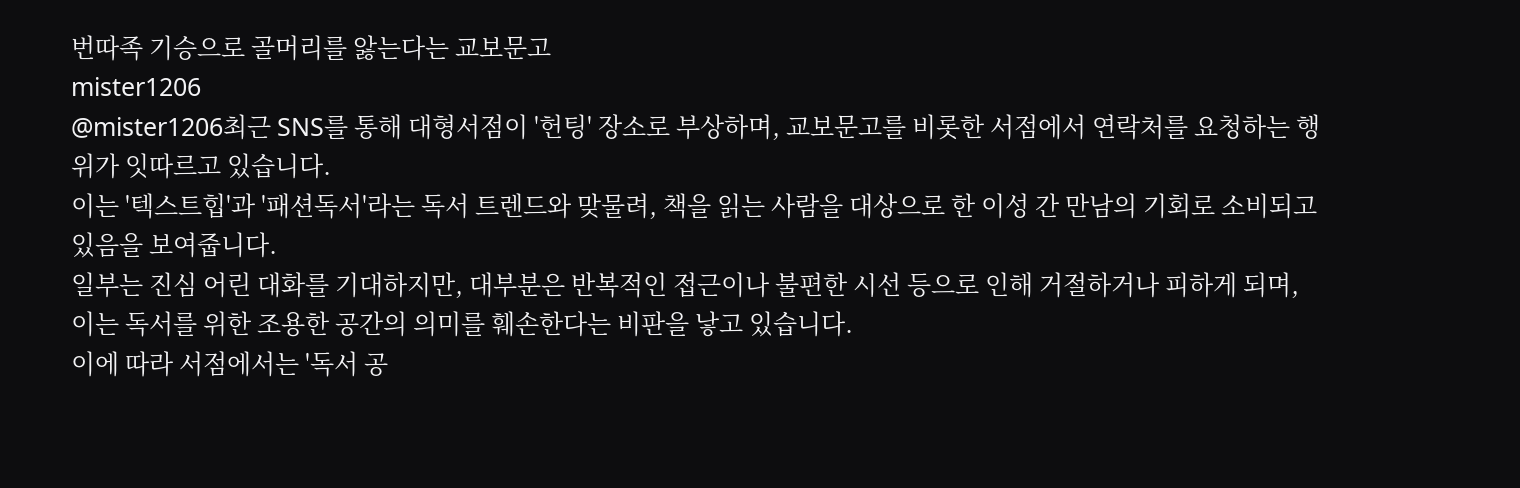번따족 기승으로 골머리를 앓는다는 교보문고
mister1206
@mister1206최근 SNS를 통해 대형서점이 '헌팅' 장소로 부상하며, 교보문고를 비롯한 서점에서 연락처를 요청하는 행위가 잇따르고 있습니다.
이는 '텍스트힙'과 '패션독서'라는 독서 트렌드와 맞물려, 책을 읽는 사람을 대상으로 한 이성 간 만남의 기회로 소비되고 있음을 보여줍니다.
일부는 진심 어린 대화를 기대하지만, 대부분은 반복적인 접근이나 불편한 시선 등으로 인해 거절하거나 피하게 되며, 이는 독서를 위한 조용한 공간의 의미를 훼손한다는 비판을 낳고 있습니다.
이에 따라 서점에서는 '독서 공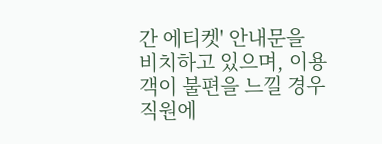간 에티켓' 안내문을 비치하고 있으며, 이용객이 불편을 느낄 경우 직원에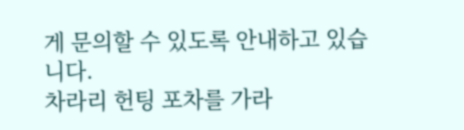게 문의할 수 있도록 안내하고 있습니다.
차라리 헌팅 포차를 가라